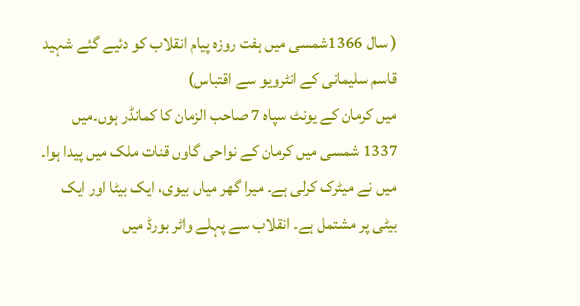( سال 1366شمسی میں ہفت روزہ پیام انقلاب کو دئیے گئے شہید قاسم سلیمانی کے انٹرویو سے اقتباس)
میں کرمان کے یونٹ سپاہ 7 صاحب الزمان کا کمانڈر ہوں۔میں 1337 شمسی میں کرمان کے نواحی گاوں قنات ملک میں پیدا ہوا۔ میں نے میٹرک کرلی ہے۔ میرا گھر میاں بیوی، ایک بیٹا اور ایک بیٹی پر مشتمل ہے۔ انقلاب سے پہلے واٹر بورڈ میں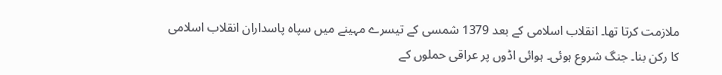ملازمت کرتا تھا۔ انقلاب اسلامی کے بعد 1379 شمسی کے تیسرے مہینے میں سپاہ پاسداران انقلاب اسلامی کا رکن بنا۔ جنگ شروع ہوئی۔ ہوائی اڈوں پر عراقی حملوں کے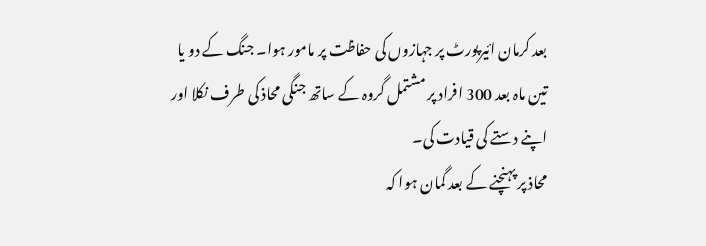بعد کرمان ائیرپورٹ پر جہازوں کی حفاظت پر مامور ہوا۔ جنگ کے دو یا تین ماہ بعد 300 افراد پر مشتمل گروہ کے ساتھ جنگی محاذ کی طرف نکلا اور اپنے دستے کی قیادت کی۔
محاذ پر پہنچنے کے بعد گمان ہوا کہ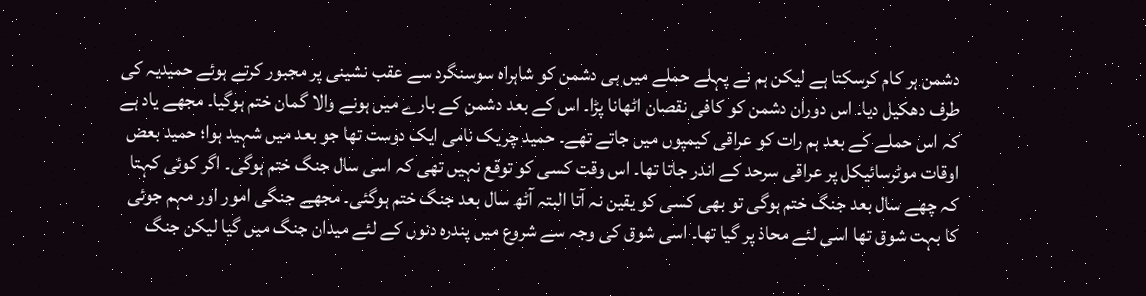دشمن ہر کام کرسکتا ہے لیکن ہم نے پہلے حملے میں ہی دشمن کو شاہراہ سوسنگرد سے عقب نشینی پر مجبور کرتے ہوئے حمیدیہ کی طرف دھکیل دیا۔ اس دوران دشمن کو کافی نقصان اٹھانا پڑا۔ اس کے بعد دشمن کے بارے میں ہونے والا گمان ختم ہوگیا۔ مجھے یاد ہے کہ اس حملے کے بعد ہم رات کو عراقی کیمپوں میں جاتے تھے۔ حمید چریک نامی ایک دوست تھا جو بعد میں شہید ہوا؛ حمید بعض اوقات موٹرسائیکل پر عراقی سرحد کے اندر جاتا تھا۔ اس وقت کسی کو توقع نہیں تھی کہ اسی سال جنگ ختم ہوگی۔ اگر کوئی کہتا کہ چھے سال بعد جنگ ختم ہوگی تو بھی کسی کو یقین نہ آتا البتہ آٹھ سال بعد جنگ ختم ہوگئی۔ مجھے جنگی امور اور مہم جوئی کا بہت شوق تھا اسی لئے محاذ پر گیا تھا۔ اسی شوق کی وجہ سے شروع میں پندرہ دنوں کے لئے میدان جنگ میں گیا لیکن جنگ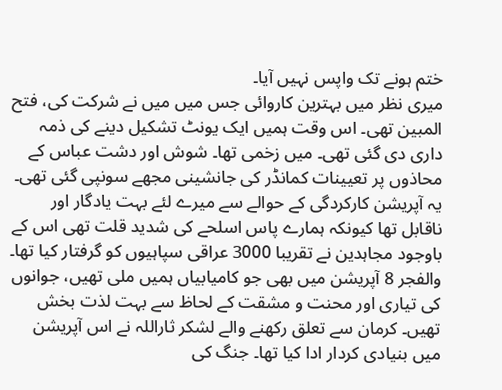ختم ہونے تک واپس نہیں آیا۔
میری نظر میں بہترین کاروائی جس میں میں نے شرکت کی، فتح المبین تھی۔ اس وقت ہمیں ایک یونٹ تشکیل دینے کی ذمہ داری دی گئی تھی۔ میں زخمی تھا۔ شوش اور دشت عباس کے محاذوں پر تعیینات کمانڈر کی جانشینی مجھے سونپی گئی تھی۔ یہ آپریشن کارکردگی کے حوالے سے میرے لئے بہت یادگار اور ناقابل تھا کیونکہ ہمارے پاس اسلحے کی شدید قلت تھی اس کے باوجود مجاہدین نے تقریبا 3000 عراقی سپاہیوں کو گرفتار کیا تھا۔ والفجر 8 آپریشن میں بھی جو کامیابیاں ہمیں ملی تھیں، جوانوں کی تیاری اور محنت و مشقت کے لحاظ سے بہت لذت بخش تھیں۔ کرمان سے تعلق رکھنے والے لشکر ثاراللہ نے اس آپریشن میں بنیادی کردار ادا کیا تھا۔ جنگ کی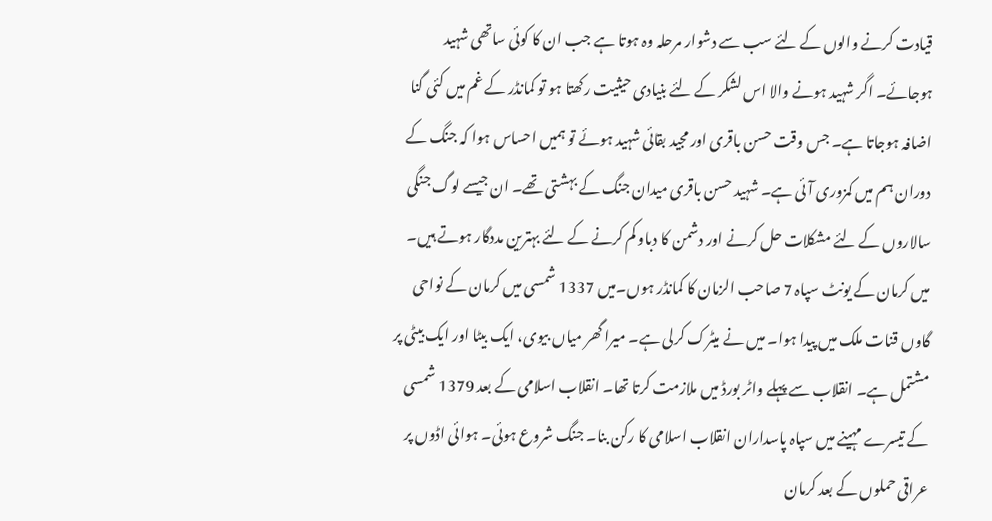قیادت کرنے والوں کے لئے سب سے دشوار مرحلہ وہ ہوتا ہے جب ان کا کوئی ساتھی شہید ہوجائے۔ اگر شہید ہونے والا اس لشکر کے لئے بنیادی حیثیت رکھتا ہو تو کمانڈر کے غم میں کئی گنا اضافہ ہوجاتا ہے۔ جس وقت حسن باقری اور مجید بقائی شہید ہوئے تو ہمیں احساس ہوا کہ جنگ کے دوران ہم میں کمزوری آئی ہے۔ شہید حسن باقری میدان جنگ کے بہشتی تھے۔ ان جیسے لوگ جنگی سالاروں کے لئے مشکلات حل کرنے اور دشمن کا دباو کم کرنے کے لئے بہترین مددگار ہوتے ہیں۔
میں کرمان کے یونٹ سپاہ 7 صاحب الزمان کا کمانڈر ہوں۔میں 1337 شمسی میں کرمان کے نواحی گاوں قنات ملک میں پیدا ہوا۔ میں نے میٹرک کرلی ہے۔ میرا گھر میاں بیوی، ایک بیٹا اور ایک بیٹی پر مشتمل ہے۔ انقلاب سے پہلے واٹر بورڈ میں ملازمت کرتا تھا۔ انقلاب اسلامی کے بعد 1379 شمسی کے تیسرے مہینے میں سپاہ پاسداران انقلاب اسلامی کا رکن بنا۔ جنگ شروع ہوئی۔ ہوائی اڈوں پر عراقی حملوں کے بعد کرمان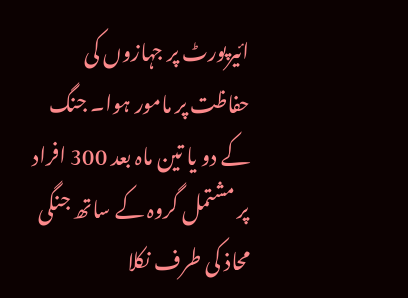ائیرپورٹ پر جہازوں کی حفاظت پر مامور ہوا۔ جنگ کے دو یا تین ماہ بعد 300 افراد پر مشتمل گروہ کے ساتھ جنگی محاذ کی طرف نکلا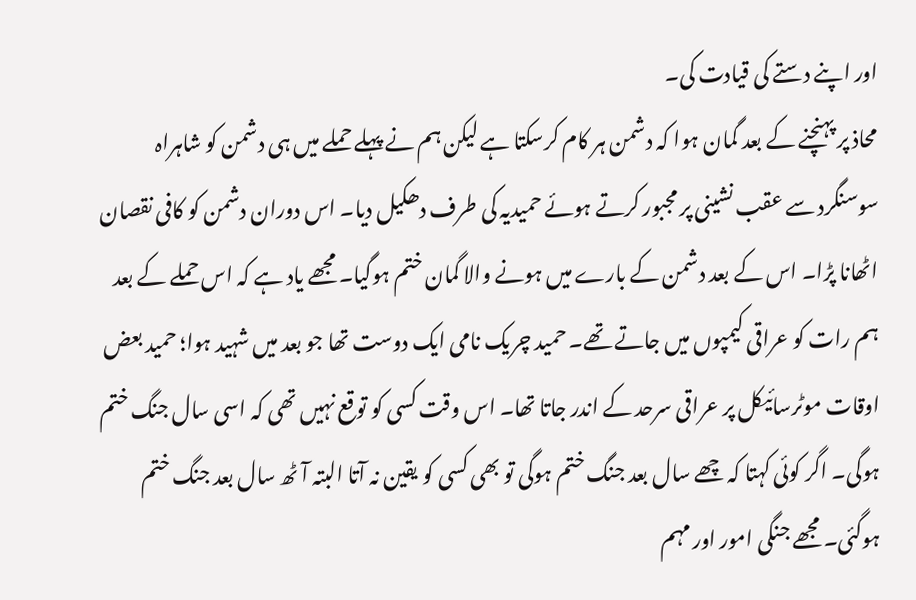اور اپنے دستے کی قیادت کی۔
محاذ پر پہنچنے کے بعد گمان ہوا کہ دشمن ہر کام کرسکتا ہے لیکن ہم نے پہلے حملے میں ہی دشمن کو شاہراہ سوسنگرد سے عقب نشینی پر مجبور کرتے ہوئے حمیدیہ کی طرف دھکیل دیا۔ اس دوران دشمن کو کافی نقصان اٹھانا پڑا۔ اس کے بعد دشمن کے بارے میں ہونے والا گمان ختم ہوگیا۔ مجھے یاد ہے کہ اس حملے کے بعد ہم رات کو عراقی کیمپوں میں جاتے تھے۔ حمید چریک نامی ایک دوست تھا جو بعد میں شہید ہوا؛ حمید بعض اوقات موٹرسائیکل پر عراقی سرحد کے اندر جاتا تھا۔ اس وقت کسی کو توقع نہیں تھی کہ اسی سال جنگ ختم ہوگی۔ اگر کوئی کہتا کہ چھے سال بعد جنگ ختم ہوگی تو بھی کسی کو یقین نہ آتا البتہ آٹھ سال بعد جنگ ختم ہوگئی۔ مجھے جنگی امور اور مہم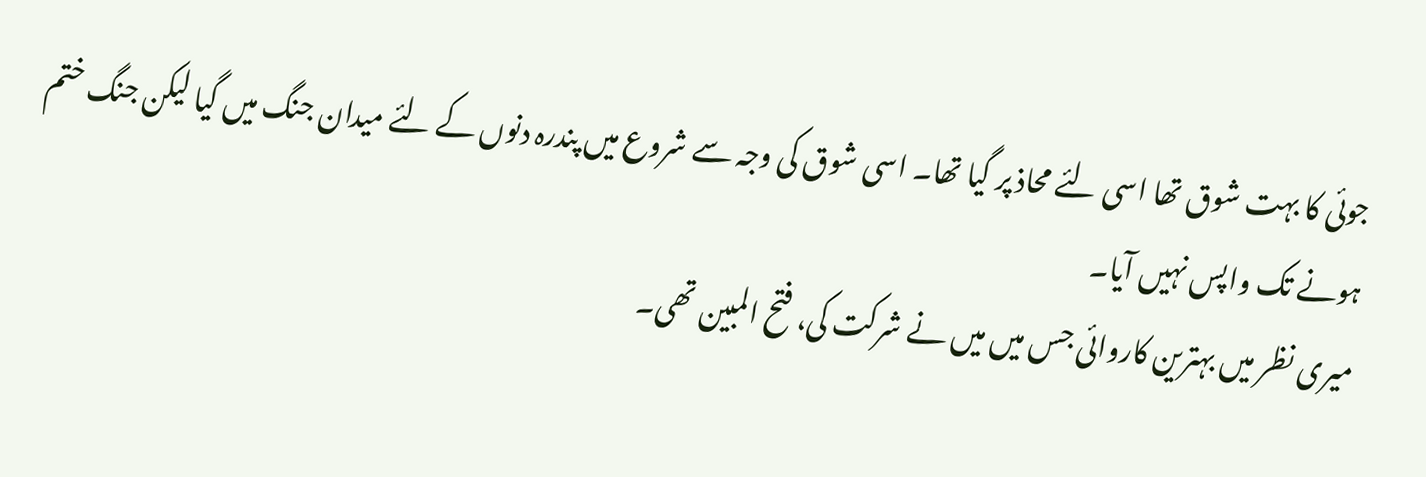جوئی کا بہت شوق تھا اسی لئے محاذ پر گیا تھا۔ اسی شوق کی وجہ سے شروع میں پندرہ دنوں کے لئے میدان جنگ میں گیا لیکن جنگ ختم ہونے تک واپس نہیں آیا۔
میری نظر میں بہترین کاروائی جس میں میں نے شرکت کی، فتح المبین تھی۔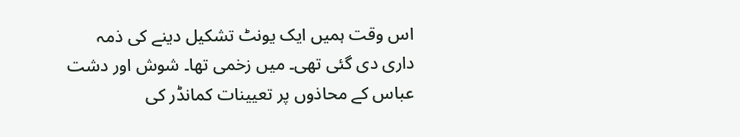اس وقت ہمیں ایک یونٹ تشکیل دینے کی ذمہ داری دی گئی تھی۔ میں زخمی تھا۔ شوش اور دشت عباس کے محاذوں پر تعیینات کمانڈر کی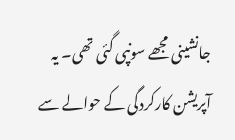جانشینی مجھے سونپی گئی تھی۔ یہ آپریشن کارکردگی کے حوالے سے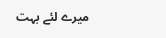میرے لئے بہت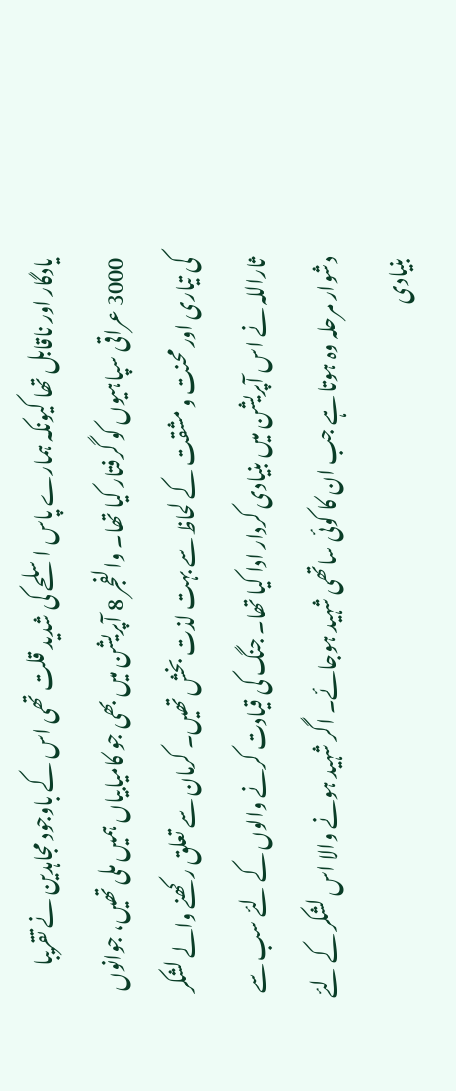یادگار اور ناقابل تھا کیونکہ ہمارے پاس اسلحے کی شدید قلت تھی اس کے باوجود مجاہدین نے تقریبا 3000 عراقی سپاہیوں کو گرفتار کیا تھا۔ والفجر 8 آپریشن میں بھی جو کامیابیاں ہمیں ملی تھیں، جوانوں کی تیاری اور محنت و مشقت کے لحاظ سے بہت لذت بخش تھیں۔ کرمان سے تعلق رکھنے والے لشکر ثاراللہ نے اس آپریشن میں بنیادی کردار ادا کیا تھا۔ جنگ کی قیادت کرنے والوں کے لئے سب سے دشوار مرحلہ وہ ہوتا ہے جب ان کا کوئی ساتھی شہید ہوجائے۔ اگر شہید ہونے والا اس لشکر کے لئے بنیادی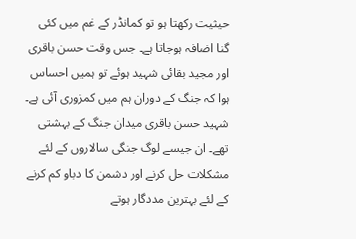حیثیت رکھتا ہو تو کمانڈر کے غم میں کئی گنا اضافہ ہوجاتا ہے۔ جس وقت حسن باقری اور مجید بقائی شہید ہوئے تو ہمیں احساس ہوا کہ جنگ کے دوران ہم میں کمزوری آئی ہے۔ شہید حسن باقری میدان جنگ کے بہشتی تھے۔ ان جیسے لوگ جنگی سالاروں کے لئے مشکلات حل کرنے اور دشمن کا دباو کم کرنے کے لئے بہترین مددگار ہوتے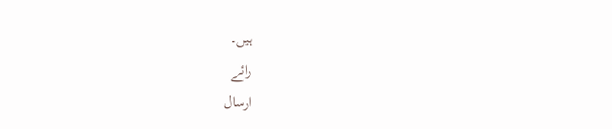ہیں۔
رائے
ارسال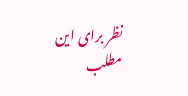نظر برای این مطلب